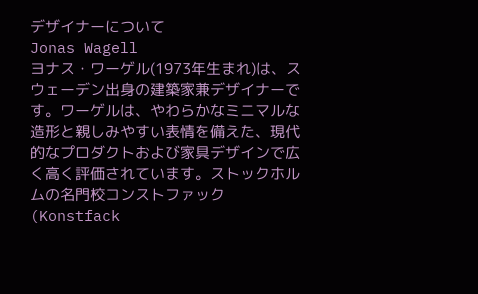デザイナーについて
Jonas Wagell
ヨナス・ワーゲル(1973年生まれ)は、スウェーデン出身の建築家兼デザイナーです。ワーゲルは、やわらかなミニマルな造形と親しみやすい表情を備えた、現代的なプロダクトおよび家具デザインで広く高く評価されています。ストックホルムの名門校コンストファック(Konstfack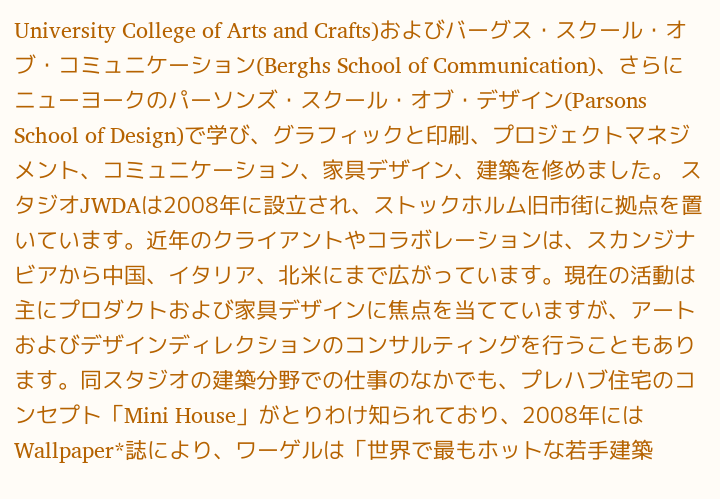University College of Arts and Crafts)およびバーグス・スクール・オブ・コミュニケーション(Berghs School of Communication)、さらにニューヨークのパーソンズ・スクール・オブ・デザイン(Parsons School of Design)で学び、グラフィックと印刷、プロジェクトマネジメント、コミュニケーション、家具デザイン、建築を修めました。 スタジオJWDAは2008年に設立され、ストックホルム旧市街に拠点を置いています。近年のクライアントやコラボレーションは、スカンジナビアから中国、イタリア、北米にまで広がっています。現在の活動は主にプロダクトおよび家具デザインに焦点を当てていますが、アートおよびデザインディレクションのコンサルティングを行うこともあります。同スタジオの建築分野での仕事のなかでも、プレハブ住宅のコンセプト「Mini House」がとりわけ知られており、2008年にはWallpaper*誌により、ワーゲルは「世界で最もホットな若手建築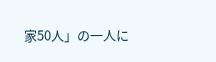家50人」の一人に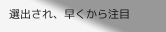選出され、早くから注目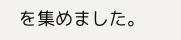を集めました。